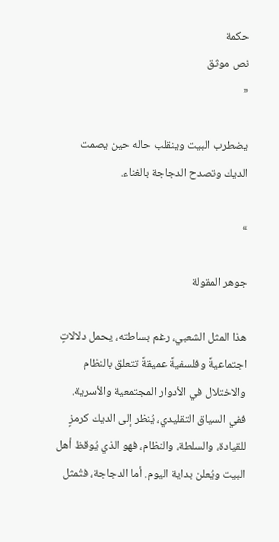حكمة
نص موثق
«

يضطرب البيت وينقلب حاله حين يصمت الديك وتصدح الدجاجة بالغناء.

»

جوهر المقولة

هذا المثل الشعبي، رغم بساطته، يحمل دلالاتٍ اجتماعيةً وفلسفيةً عميقةً تتعلق بالنظام والاختلال في الأدوار المجتمعية والأسرية. ففي السياق التقليدي، يُنظر إلى الديك كرمزٍ للقيادة، والسلطة، والنظام، فهو الذي يُوقظ أهل البيت ويُعلن بداية اليوم. أما الدجاجة، فتُمثل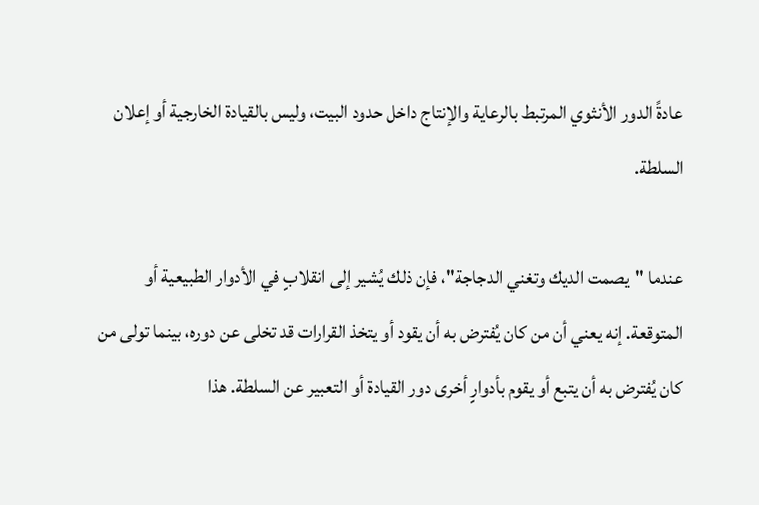عادةً الدور الأنثوي المرتبط بالرعاية والإنتاج داخل حدود البيت، وليس بالقيادة الخارجية أو إعلان السلطة.

عندما "يصمت الديك وتغني الدجاجة"، فإن ذلك يُشير إلى انقلابٍ في الأدوار الطبيعية أو المتوقعة. إنه يعني أن من كان يُفترض به أن يقود أو يتخذ القرارات قد تخلى عن دوره، بينما تولى من كان يُفترض به أن يتبع أو يقوم بأدوارٍ أخرى دور القيادة أو التعبير عن السلطة. هذا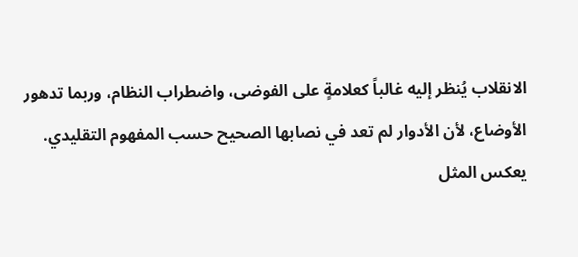الانقلاب يُنظر إليه غالباً كعلامةٍ على الفوضى، واضطراب النظام، وربما تدهور الأوضاع، لأن الأدوار لم تعد في نصابها الصحيح حسب المفهوم التقليدي. يعكس المثل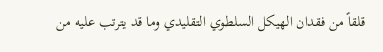قلقاً من فقدان الهيكل السلطوي التقليدي وما قد يترتب عليه من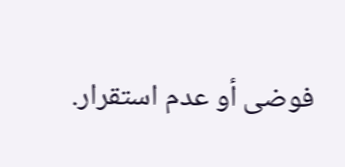فوضى أو عدم استقرار.